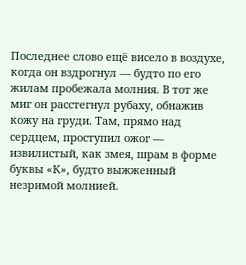Последнее слово ещё висело в воздухе, когда он вздрогнул — будто по его жилам пробежала молния. В тот же миг он расстегнул рубаху, обнажив кожу на груди. Там, прямо над сердцем, проступил ожог — извилистый, как змея, шрам в форме буквы «К», будто выжженный незримой молнией.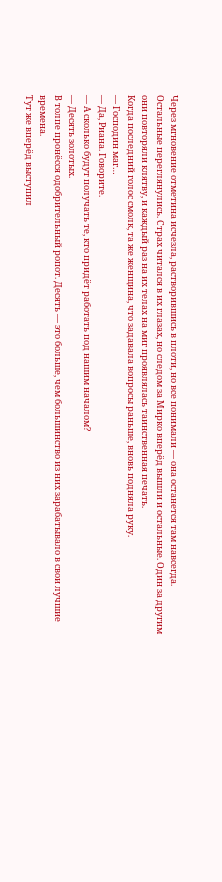Через мгновение отметина исчезла, растворившись в плоти, но все понимали — она останется там навсегда.
Остальные переглянулись. Страх читался в их глазах, но следом за Мирко вперёд вышли и остальные. Один за другим они повторяли клятву, и каждый раз на их телах на миг проявлялась таинственная печать.
Когда последний голос смолк, та же женщина, что задавала вопросы раньше, вновь подняла руку.
— Господин маг…
— Да, Риана. Говорите.
— А сколько будут получать те, кто придёт работать под нашим началом?
— Десять золотых.
В толпе пронёсся одобрительный ропот. Десять — это больше, чем большинство из них зарабатывало в свои лучшие времена.
Тут же вперёд выступил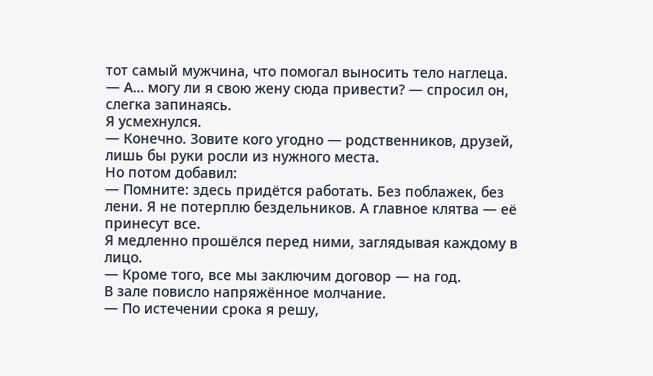тот самый мужчина, что помогал выносить тело наглеца.
— А… могу ли я свою жену сюда привести? — спросил он, слегка запинаясь.
Я усмехнулся.
— Конечно. Зовите кого угодно — родственников, друзей, лишь бы руки росли из нужного места.
Но потом добавил:
— Помните: здесь придётся работать. Без поблажек, без лени. Я не потерплю бездельников. А главное клятва — её принесут все.
Я медленно прошёлся перед ними, заглядывая каждому в лицо.
— Кроме того, все мы заключим договор — на год.
В зале повисло напряжённое молчание.
— По истечении срока я решу,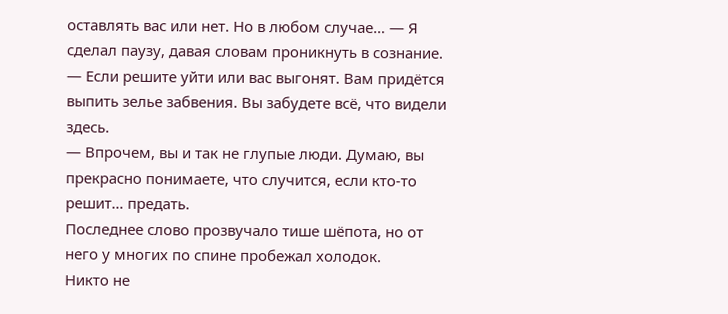оставлять вас или нет. Но в любом случае… — Я сделал паузу, давая словам проникнуть в сознание. — Если решите уйти или вас выгонят. Вам придётся выпить зелье забвения. Вы забудете всё, что видели здесь.
— Впрочем, вы и так не глупые люди. Думаю, вы прекрасно понимаете, что случится, если кто-то решит… предать.
Последнее слово прозвучало тише шёпота, но от него у многих по спине пробежал холодок.
Никто не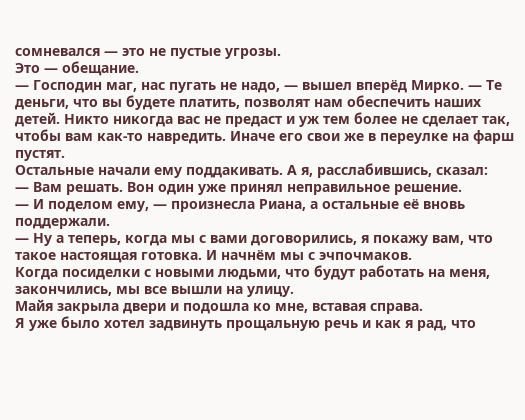сомневался — это не пустые угрозы.
Это — обещание.
— Господин маг, нас пугать не надо, — вышел вперёд Мирко. — Те деньги, что вы будете платить, позволят нам обеспечить наших детей. Никто никогда вас не предаст и уж тем более не сделает так, чтобы вам как-то навредить. Иначе его свои же в переулке на фарш пустят.
Остальные начали ему поддакивать. А я, расслабившись, сказал:
— Вам решать. Вон один уже принял неправильное решение.
— И поделом ему, — произнесла Риана, а остальные её вновь поддержали.
— Ну а теперь, когда мы с вами договорились, я покажу вам, что такое настоящая готовка. И начнём мы с эчпочмаков.
Когда посиделки с новыми людьми, что будут работать на меня, закончились, мы все вышли на улицу.
Майя закрыла двери и подошла ко мне, вставая справа.
Я уже было хотел задвинуть прощальную речь и как я рад, что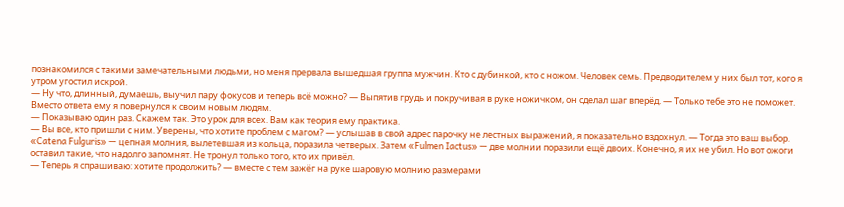познакомился с такими замечательными людьми, но меня прервала вышедшая группа мужчин. Кто с дубинкой, кто с ножом. Человек семь. Предводителем у них был тот, кого я утром угостил искрой.
— Ну что, длинный, думаешь, выучил пару фокусов и теперь всё можно? — Выпятив грудь и покручивая в руке ножичком, он сделал шаг вперёд. — Только тебе это не поможет.
Вместо ответа ему я повернулся к своим новым людям.
— Показываю один раз. Скажем так. Это урок для всех. Вам как теория ему практика.
— Вы все, кто пришли с ним. Уверены, что хотите проблем с магом? — услышав в свой адрес парочку не лестных выражений, я показательно вздохнул. — Тогда это ваш выбор.
«Catena Fulguris» — цепная молния, вылетевшая из кольца, поразила четверых. Затем «Fulmen Iactus» — две молнии поразили ещё двоих. Конечно, я их не убил. Но вот ожоги оставил такие, что надолго запомнят. Не тронул только того, кто их привёл.
— Теперь я спрашиваю: хотите продолжить? — вместе с тем зажёг на руке шаровую молнию размерами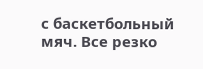с баскетбольный мяч. Все резко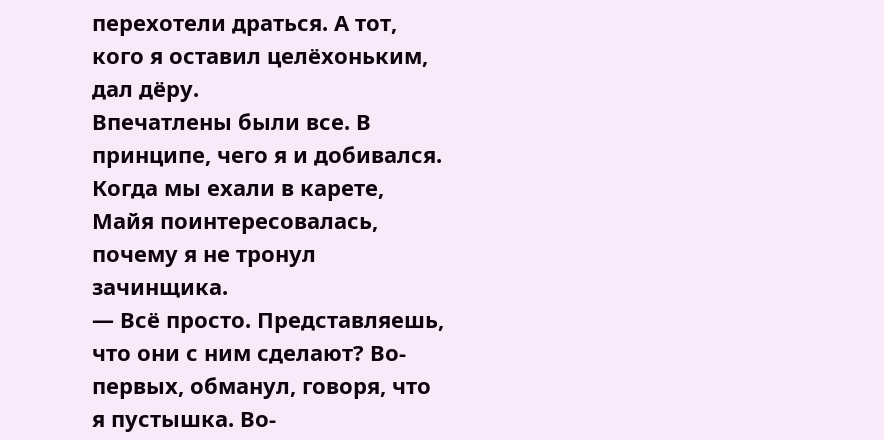перехотели драться. А тот, кого я оставил целёхоньким, дал дёру.
Впечатлены были все. В принципе, чего я и добивался.
Когда мы ехали в карете, Майя поинтересовалась, почему я не тронул зачинщика.
— Всё просто. Представляешь, что они с ним сделают? Во-первых, обманул, говоря, что я пустышка. Во-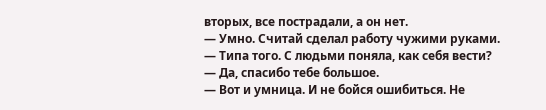вторых, все пострадали, а он нет.
— Умно. Считай сделал работу чужими руками.
— Типа того. С людьми поняла, как себя вести?
— Да, спасибо тебе большое.
— Вот и умница. И не бойся ошибиться. Не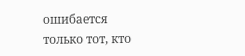ошибается только тот, кто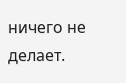ничего не делает.